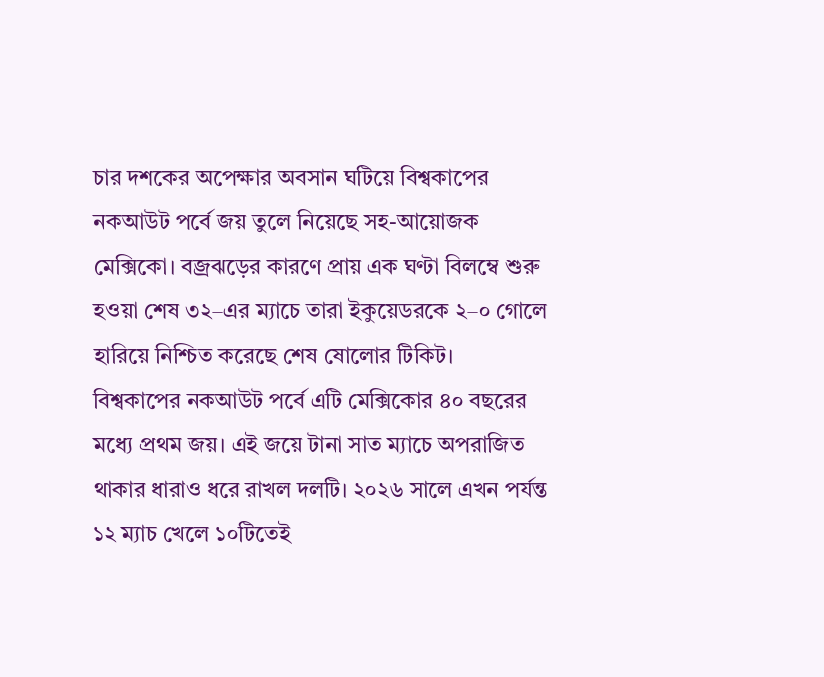চার দশকের অপেক্ষার অবসান ঘটিয়ে বিশ্বকাপের নকআউট পর্বে জয় তুলে নিয়েছে সহ-আয়োজক মেক্সিকো। বজ্রঝড়ের কারণে প্রায় এক ঘণ্টা বিলম্বে শুরু হওয়া শেষ ৩২–এর ম্যাচে তারা ইকুয়েডরকে ২–০ গোলে হারিয়ে নিশ্চিত করেছে শেষ ষোলোর টিকিট।
বিশ্বকাপের নকআউট পর্বে এটি মেক্সিকোর ৪০ বছরের মধ্যে প্রথম জয়। এই জয়ে টানা সাত ম্যাচে অপরাজিত থাকার ধারাও ধরে রাখল দলটি। ২০২৬ সালে এখন পর্যন্ত ১২ ম্যাচ খেলে ১০টিতেই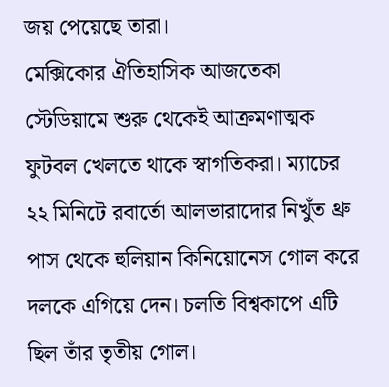জয় পেয়েছে তারা।
মেক্সিকোর ঐতিহাসিক আজতেকা স্টেডিয়ামে শুরু থেকেই আক্রমণাত্মক ফুটবল খেলতে থাকে স্বাগতিকরা। ম্যাচের ২২ মিনিটে রবার্তো আলভারাদোর নিখুঁত থ্রু পাস থেকে হুলিয়ান কিনিয়োনেস গোল করে দলকে এগিয়ে দেন। চলতি বিশ্বকাপে এটি ছিল তাঁর তৃতীয় গোল।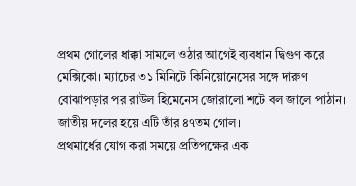প্রথম গোলের ধাক্কা সামলে ওঠার আগেই ব্যবধান দ্বিগুণ করে মেক্সিকো। ম্যাচের ৩১ মিনিটে কিনিয়োনেসের সঙ্গে দারুণ বোঝাপড়ার পর রাউল হিমেনেস জোরালো শটে বল জালে পাঠান। জাতীয় দলের হয়ে এটি তাঁর ৪৭তম গোল।
প্রথমার্ধের যোগ করা সময়ে প্রতিপক্ষের এক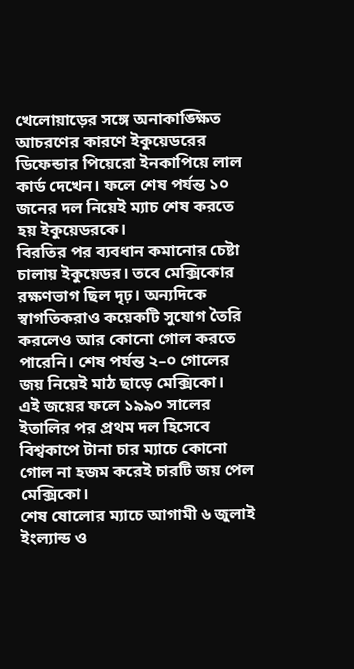খেলোয়াড়ের সঙ্গে অনাকাঙ্ক্ষিত আচরণের কারণে ইকুয়েডরের ডিফেন্ডার পিয়েরো ইনকাপিয়ে লাল কার্ড দেখেন। ফলে শেষ পর্যন্ত ১০ জনের দল নিয়েই ম্যাচ শেষ করতে হয় ইকুয়েডরকে।
বিরতির পর ব্যবধান কমানোর চেষ্টা চালায় ইকুয়েডর। তবে মেক্সিকোর রক্ষণভাগ ছিল দৃঢ়। অন্যদিকে স্বাগতিকরাও কয়েকটি সুযোগ তৈরি করলেও আর কোনো গোল করতে পারেনি। শেষ পর্যন্ত ২–০ গোলের জয় নিয়েই মাঠ ছাড়ে মেক্সিকো।
এই জয়ের ফলে ১৯৯০ সালের ইতালির পর প্রথম দল হিসেবে বিশ্বকাপে টানা চার ম্যাচে কোনো গোল না হজম করেই চারটি জয় পেল মেক্সিকো।
শেষ ষোলোর ম্যাচে আগামী ৬ জুলাই ইংল্যান্ড ও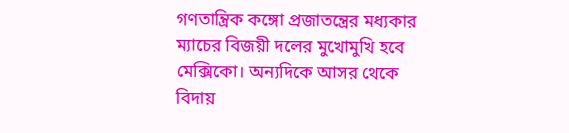গণতান্ত্রিক কঙ্গো প্রজাতন্ত্রের মধ্যকার ম্যাচের বিজয়ী দলের মুখোমুখি হবে মেক্সিকো। অন্যদিকে আসর থেকে বিদায়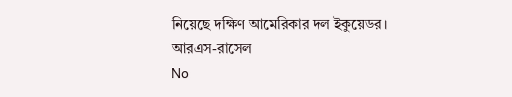নিয়েছে দক্ষিণ আমেরিকার দল ইকুয়েডর।
আরএস-রাসেল
No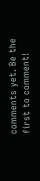comments yet. Be the first to comment!